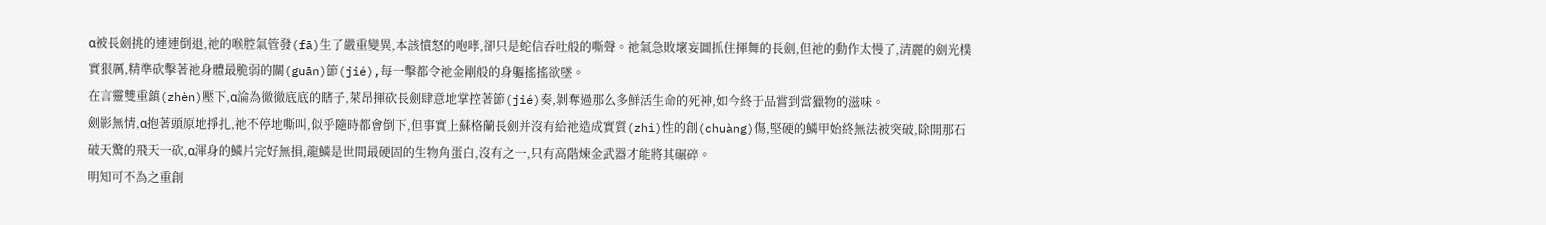α被長劍挑的連連倒退,祂的喉腔氣管發(fā)生了嚴重變異,本該憤怒的咆哮,卻只是蛇信吞吐般的嘶聲。祂氣急敗壞妄圖抓住揮舞的長劍,但祂的動作太慢了,清麗的劍光樸實狠厲,精準砍擊著祂身體最脆弱的關(guān)節(jié),每一擊都令祂金剛般的身軀搖搖欲墜。
在言靈雙重鎮(zhèn)壓下,α淪為徹徹底底的瞎子,萊昂揮砍長劍肆意地掌控著節(jié)奏,剝奪過那么多鮮活生命的死神,如今終于品嘗到當獵物的滋味。
劍影無情,α抱著頭原地掙扎,祂不停地嘶叫,似乎隨時都會倒下,但事實上蘇格蘭長劍并沒有給祂造成實質(zhì)性的創(chuàng)傷,堅硬的鱗甲始終無法被突破,除開那石破天驚的飛天一砍,α渾身的鱗片完好無損,龍鱗是世間最硬固的生物角蛋白,沒有之一,只有高階煉金武器才能將其碾碎。
明知可不為之重創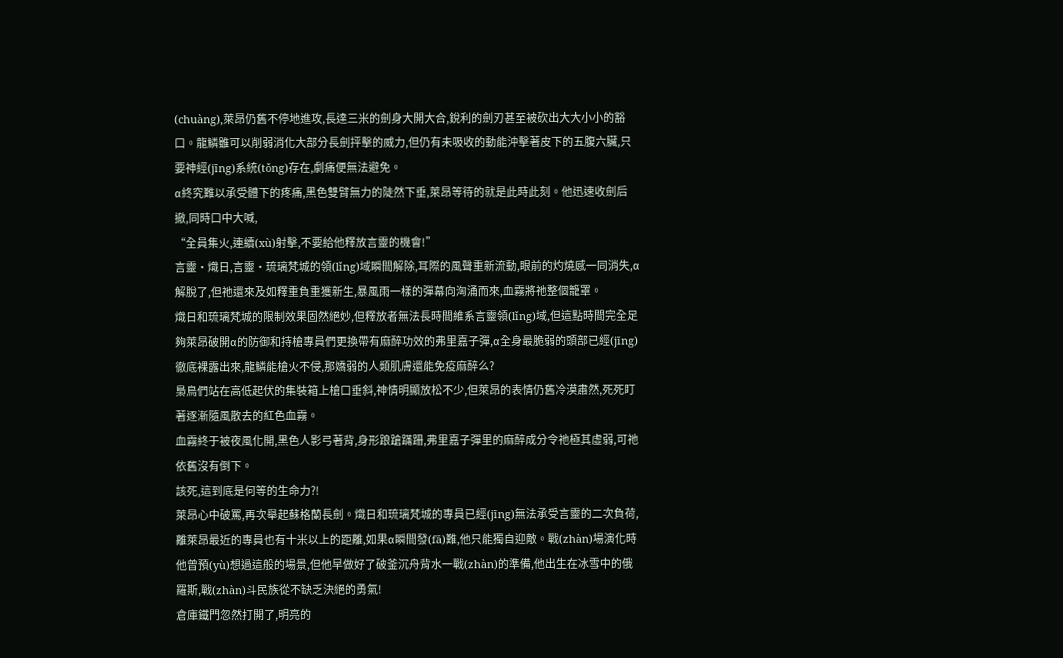(chuàng),萊昂仍舊不停地進攻,長達三米的劍身大開大合,銳利的劍刃甚至被砍出大大小小的豁口。龍鱗雖可以削弱消化大部分長劍抨擊的威力,但仍有未吸收的動能沖擊著皮下的五腹六臟,只要神經(jīng)系統(tǒng)存在,劇痛便無法避免。
α終究難以承受體下的疼痛,黑色雙臂無力的陡然下垂,萊昂等待的就是此時此刻。他迅速收劍后撤,同時口中大喊,
“全員集火,連續(xù)射擊,不要給他釋放言靈的機會!”
言靈·熾日,言靈·琉璃梵城的領(lǐng)域瞬間解除,耳際的風聲重新流動,眼前的灼燒感一同消失,α解脫了,但祂還來及如釋重負重獲新生,暴風雨一樣的彈幕向洶涌而來,血霧將祂整個籠罩。
熾日和琉璃梵城的限制效果固然絕妙,但釋放者無法長時間維系言靈領(lǐng)域,但這點時間完全足夠萊昂破開α的防御和持槍專員們更換帶有麻醉功效的弗里嘉子彈,α全身最脆弱的頭部已經(jīng)徹底裸露出來,龍鱗能槍火不侵,那嬌弱的人類肌膚還能免疫麻醉么?
梟鳥們站在高低起伏的集裝箱上槍口垂斜,神情明顯放松不少,但萊昂的表情仍舊冷漠肅然,死死盯著逐漸隨風散去的紅色血霧。
血霧終于被夜風化開,黑色人影弓著背,身形踉蹌蹣跚,弗里嘉子彈里的麻醉成分令祂極其虛弱,可祂依舊沒有倒下。
該死,這到底是何等的生命力?!
萊昂心中破罵,再次舉起蘇格蘭長劍。熾日和琉璃梵城的專員已經(jīng)無法承受言靈的二次負荷,離萊昂最近的專員也有十米以上的距離,如果α瞬間發(fā)難,他只能獨自迎敵。戰(zhàn)場演化時他曾預(yù)想過這般的場景,但他早做好了破釜沉舟背水一戰(zhàn)的準備,他出生在冰雪中的俄羅斯,戰(zhàn)斗民族從不缺乏決絕的勇氣!
倉庫鐵門忽然打開了,明亮的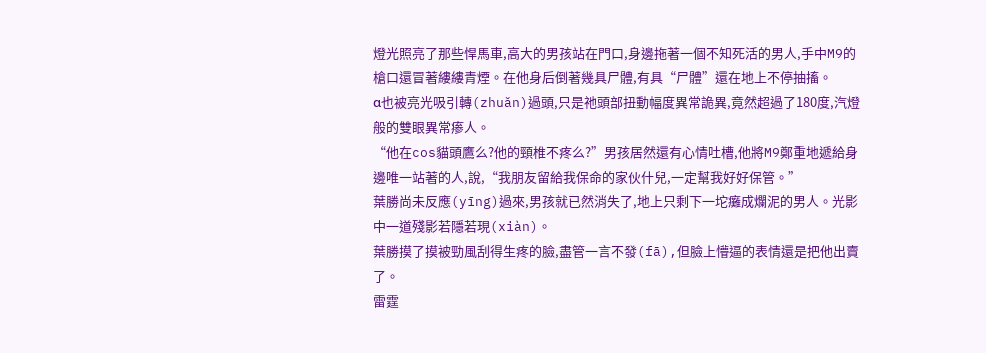燈光照亮了那些悍馬車,高大的男孩站在門口,身邊拖著一個不知死活的男人,手中M9的槍口還冒著縷縷青煙。在他身后倒著幾具尸體,有具“尸體”還在地上不停抽搐。
α也被亮光吸引轉(zhuǎn)過頭,只是祂頭部扭動幅度異常詭異,竟然超過了180度,汽燈般的雙眼異常瘆人。
“他在cos貓頭鷹么?他的頸椎不疼么?”男孩居然還有心情吐槽,他將M9鄭重地遞給身邊唯一站著的人,說,“我朋友留給我保命的家伙什兒,一定幫我好好保管。”
葉勝尚未反應(yīng)過來,男孩就已然消失了,地上只剩下一坨癱成爛泥的男人。光影中一道殘影若隱若現(xiàn)。
葉勝摸了摸被勁風刮得生疼的臉,盡管一言不發(fā),但臉上懵逼的表情還是把他出賣了。
雷霆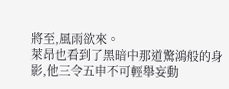將至,風雨欲來。
萊昂也看到了黑暗中那道驚鴻般的身影,他三令五申不可輕舉妄動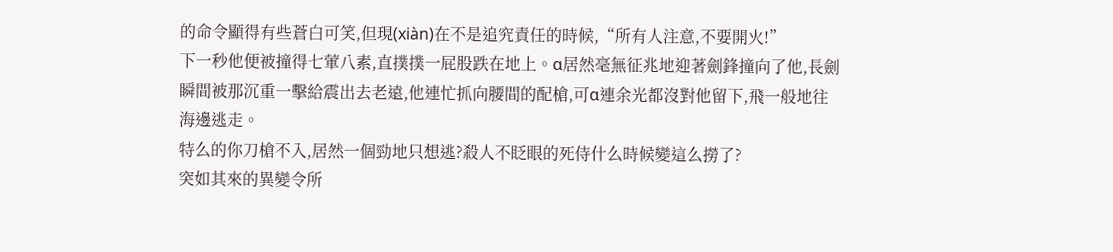的命令顯得有些蒼白可笑,但現(xiàn)在不是追究責任的時候,“所有人注意,不要開火!”
下一秒他便被撞得七葷八素,直撲撲一屁股跌在地上。α居然毫無征兆地迎著劍鋒撞向了他,長劍瞬間被那沉重一擊給震出去老遠,他連忙抓向腰間的配槍,可α連余光都沒對他留下,飛一般地往海邊逃走。
特么的你刀槍不入,居然一個勁地只想逃?殺人不眨眼的死侍什么時候變這么撈了?
突如其來的異變令所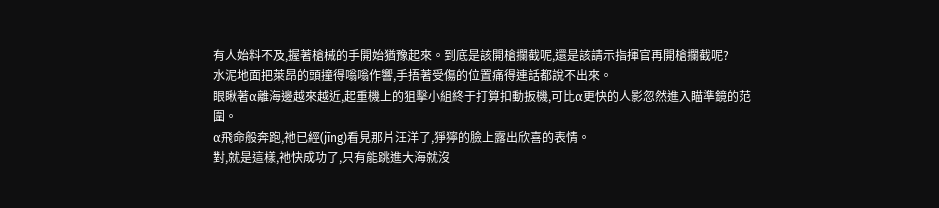有人始料不及,握著槍械的手開始猶豫起來。到底是該開槍攔截呢,還是該請示指揮官再開槍攔截呢?
水泥地面把萊昂的頭撞得嗡嗡作響,手捂著受傷的位置痛得連話都說不出來。
眼瞅著α離海邊越來越近,起重機上的狙擊小組終于打算扣動扳機,可比α更快的人影忽然進入瞄準鏡的范圍。
α飛命般奔跑,祂已經(jīng)看見那片汪洋了,猙獰的臉上露出欣喜的表情。
對,就是這樣,祂快成功了,只有能跳進大海就沒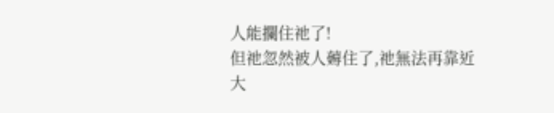人能攔住祂了!
但祂忽然被人薅住了,祂無法再靠近大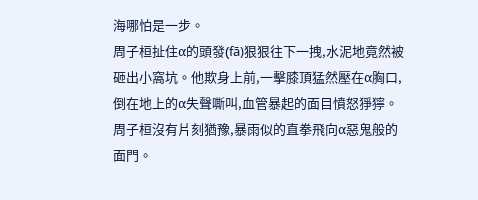海哪怕是一步。
周子桓扯住α的頭發(fā)狠狠往下一拽,水泥地竟然被砸出小窩坑。他欺身上前,一擊膝頂猛然壓在α胸口,倒在地上的α失聲嘶叫,血管暴起的面目憤怒猙獰。
周子桓沒有片刻猶豫,暴雨似的直拳飛向α惡鬼般的面門。